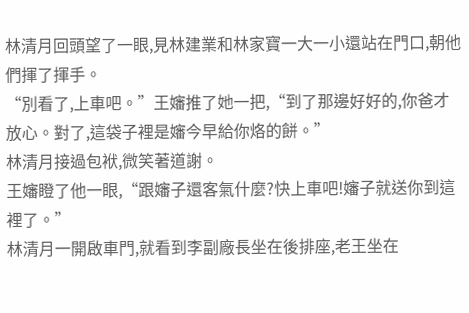林清月回頭望了一眼,見林建業和林家寶一大一小還站在門口,朝他們揮了揮手。
“別看了,上車吧。”王嬸推了她一把,“到了那邊好好的,你爸才放心。對了,這袋子裡是嬸今早給你烙的餅。”
林清月接過包袱,微笑著道謝。
王嬸瞪了他一眼,“跟嬸子還客氣什麼?快上車吧!嬸子就送你到這裡了。”
林清月一開啟車門,就看到李副廠長坐在後排座,老王坐在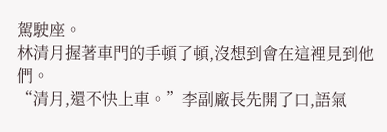駕駛座。
林清月握著車門的手頓了頓,沒想到會在這裡見到他們。
“清月,還不快上車。”李副廠長先開了口,語氣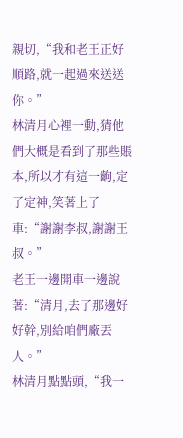親切,“我和老王正好順路,就一起過來送送你。”
林清月心裡一動,猜他們大概是看到了那些賬本,所以才有這一齣,定了定神,笑著上了車:“謝謝李叔,謝謝王叔。”
老王一邊開車一邊說著:“清月,去了那邊好好幹,別給咱們廠丟人。”
林清月點點頭,“我一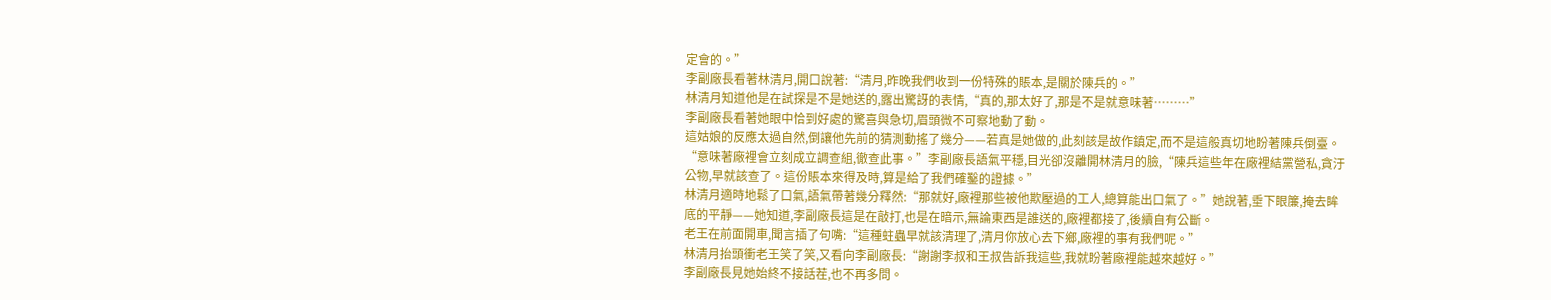定會的。”
李副廠長看著林清月,開口說著:“清月,昨晚我們收到一份特殊的賬本,是關於陳兵的。”
林清月知道他是在試探是不是她送的,露出驚訝的表情,“真的,那太好了,那是不是就意味著………”
李副廠長看著她眼中恰到好處的驚喜與急切,眉頭微不可察地動了動。
這姑娘的反應太過自然,倒讓他先前的猜測動搖了幾分——若真是她做的,此刻該是故作鎮定,而不是這般真切地盼著陳兵倒臺。
“意味著廠裡會立刻成立調查組,徹查此事。”李副廠長語氣平穩,目光卻沒離開林清月的臉,“陳兵這些年在廠裡結黨營私,貪汙公物,早就該查了。這份賬本來得及時,算是給了我們確鑿的證據。”
林清月適時地鬆了口氣,語氣帶著幾分釋然:“那就好,廠裡那些被他欺壓過的工人,總算能出口氣了。”她說著,垂下眼簾,掩去眸底的平靜——她知道,李副廠長這是在敲打,也是在暗示,無論東西是誰送的,廠裡都接了,後續自有公斷。
老王在前面開車,聞言插了句嘴:“這種蛀蟲早就該清理了,清月你放心去下鄉,廠裡的事有我們呢。”
林清月抬頭衝老王笑了笑,又看向李副廠長:“謝謝李叔和王叔告訴我這些,我就盼著廠裡能越來越好。”
李副廠長見她始終不接話茬,也不再多問。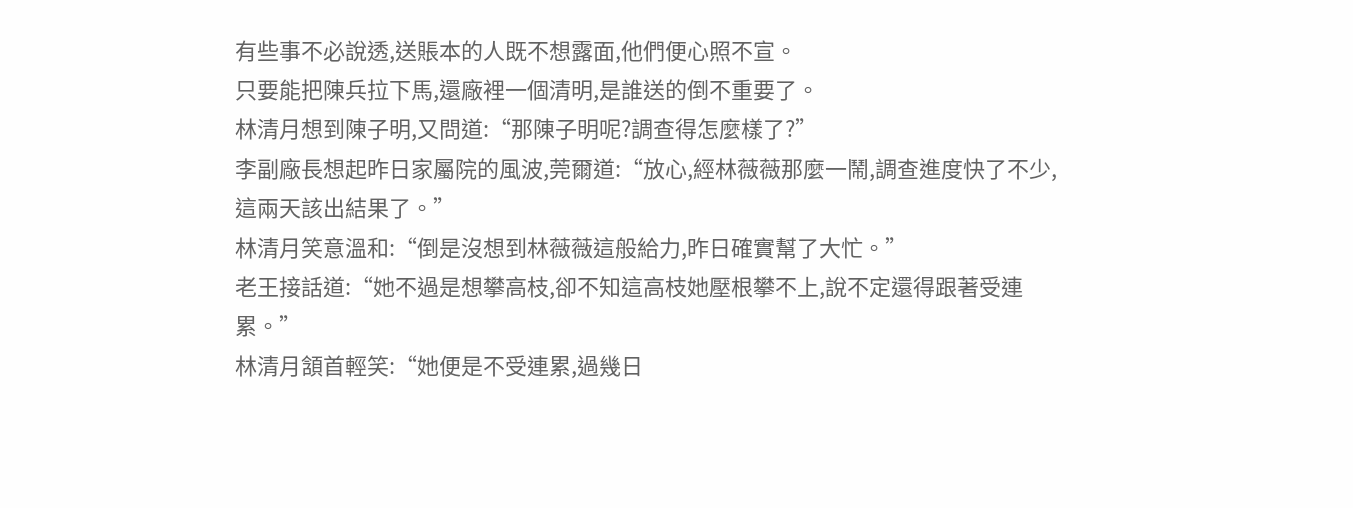有些事不必說透,送賬本的人既不想露面,他們便心照不宣。
只要能把陳兵拉下馬,還廠裡一個清明,是誰送的倒不重要了。
林清月想到陳子明,又問道:“那陳子明呢?調查得怎麼樣了?”
李副廠長想起昨日家屬院的風波,莞爾道:“放心,經林薇薇那麼一鬧,調查進度快了不少,這兩天該出結果了。”
林清月笑意溫和:“倒是沒想到林薇薇這般給力,昨日確實幫了大忙。”
老王接話道:“她不過是想攀高枝,卻不知這高枝她壓根攀不上,說不定還得跟著受連累。”
林清月頷首輕笑:“她便是不受連累,過幾日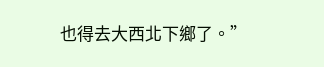也得去大西北下鄉了。”